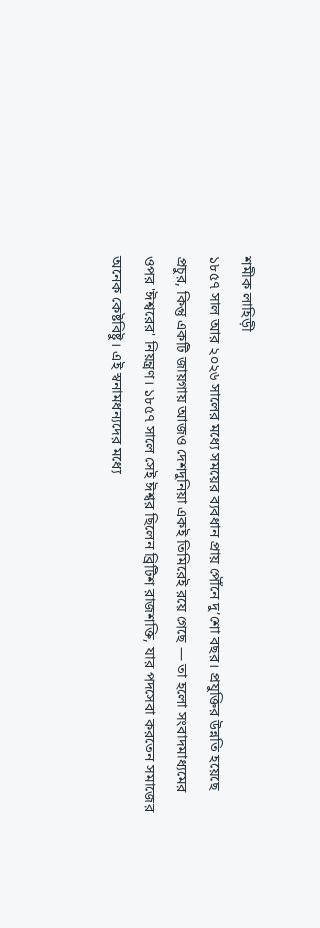শমীক লাহিড়ী
১৮৫৭ সাল আর ২০২৬ সালের মধ্যে সময়ের ব্যবধান প্রায় পৌঁনে দু’শো বছর। প্রযুক্তির উন্নতি হয়েছে প্রচুর, কিন্তু একটি জায়গায় আজও দেশদুনিয়া একই তিমিরেই রয়ে গেছে — তা হলো সংবাদমাধ্যমের ওপর 'ঈশ্বরের' নিয়ন্ত্রণ। ১৮৫৭ সালে সেই ঈশ্বর ছিলেন ব্রিটিশ রাজশক্তি, যার পদসেবা করতেন সমাজের অনেক কেষ্টবিষ্টু। এই স্বনামধন্যদের মধ্যে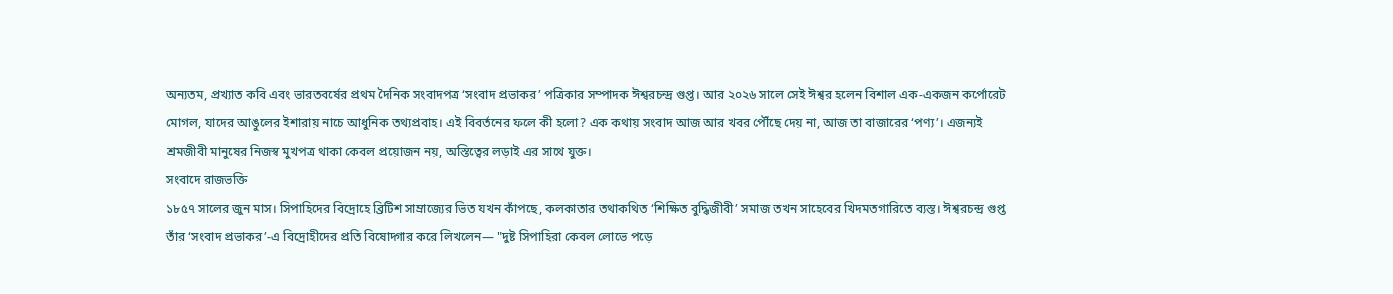অন্যতম, প্রখ্যাত কবি এবং ভারতবর্ষের প্রথম দৈনিক সংবাদপত্র ‘সংবাদ প্রভাকর’ পত্রিকার সম্পাদক ঈশ্বরচন্দ্র গুপ্ত। আর ২০২৬ সালে সেই ঈশ্বর হলেন বিশাল এক-একজন কর্পোরেট মোগল, যাদের আঙুলের ইশারায় নাচে আধুনিক তথ্যপ্রবাহ। এই বিবর্তনের ফলে কী হলো? এক কথায় সংবাদ আজ আর খবর পৌঁছে দেয় না, আজ তা বাজারের ‘পণ্য’। এজন্যই শ্রমজীবী মানুষের নিজস্ব মুখপত্র থাকা কেবল প্রয়োজন নয়, অস্তিত্বের লড়াই এর সাথে যুক্ত।
সংবাদে রাজভক্তি
১৮৫৭ সালের জুন মাস। সিপাহিদের বিদ্রোহে ব্রিটিশ সাম্রাজ্যের ভিত যখন কাঁপছে, কলকাতার তথাকথিত ‘শিক্ষিত বুদ্ধিজীবী’ সমাজ তখন সাহেবের খিদমতগারিতে ব্যস্ত। ঈশ্বরচন্দ্র গুপ্ত তাঁর ‘সংবাদ প্রভাকর’-এ বিদ্রোহীদের প্রতি বিষোদ্গার করে লিখলেন— "দুষ্ট সিপাহিরা কেবল লোভে পড়ে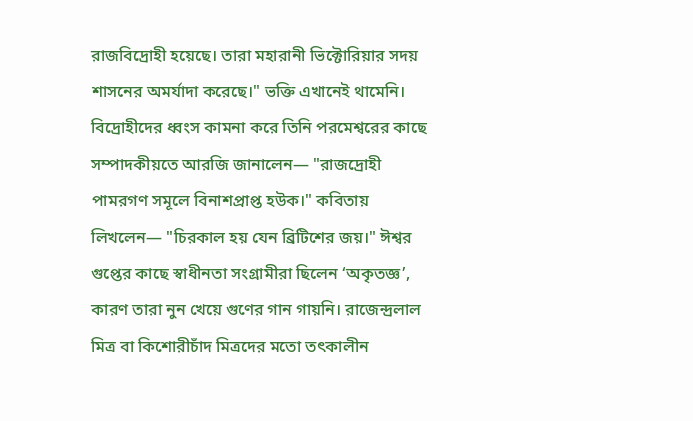রাজবিদ্রোহী হয়েছে। তারা মহারানী ভিক্টোরিয়ার সদয় শাসনের অমর্যাদা করেছে।" ভক্তি এখানেই থামেনি। বিদ্রোহীদের ধ্বংস কামনা করে তিনি পরমেশ্বরের কাছে সম্পাদকীয়তে আরজি জানালেন— "রাজদ্রোহী পামরগণ সমূলে বিনাশপ্রাপ্ত হউক।" কবিতায় লিখলেন— "চিরকাল হয় যেন ব্রিটিশের জয়।" ঈশ্বর গুপ্তের কাছে স্বাধীনতা সংগ্রামীরা ছিলেন ‘অকৃতজ্ঞ’, কারণ তারা নুন খেয়ে গুণের গান গায়নি। রাজেন্দ্রলাল মিত্র বা কিশোরীচাঁদ মিত্রদের মতো তৎকালীন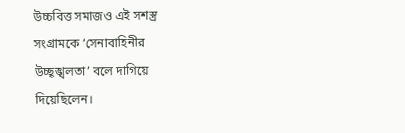উচ্চবিত্ত সমাজও এই সশস্ত্র সংগ্রামকে ‘সেনাবাহিনীর উচ্ছৃঙ্খলতা’ বলে দাগিয়ে দিয়েছিলেন।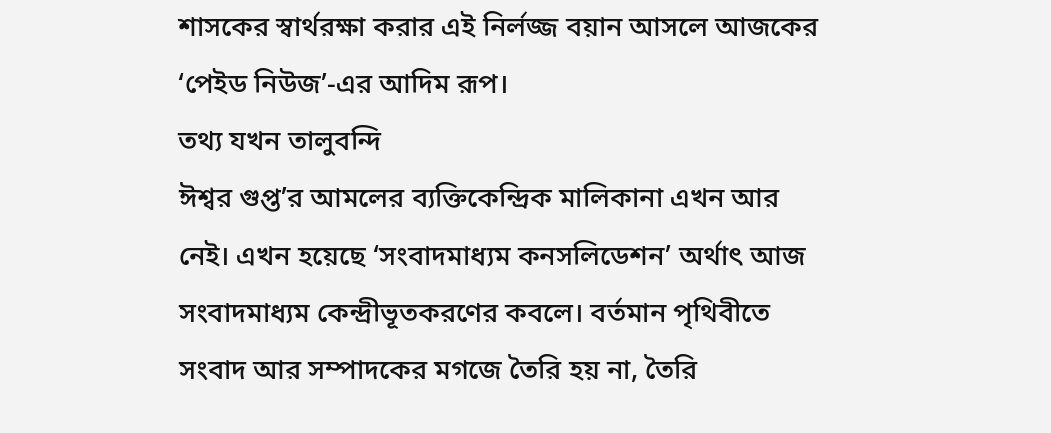শাসকের স্বার্থরক্ষা করার এই নির্লজ্জ বয়ান আসলে আজকের ‘পেইড নিউজ’-এর আদিম রূপ।
তথ্য যখন তালুবন্দি
ঈশ্বর গুপ্ত’র আমলের ব্যক্তিকেন্দ্রিক মালিকানা এখন আর নেই। এখন হয়েছে ‘সংবাদমাধ্যম কনসলিডেশন’ অর্থাৎ আজ সংবাদমাধ্যম কেন্দ্রীভূতকরণের কবলে। বর্তমান পৃথিবীতে সংবাদ আর সম্পাদকের মগজে তৈরি হয় না, তৈরি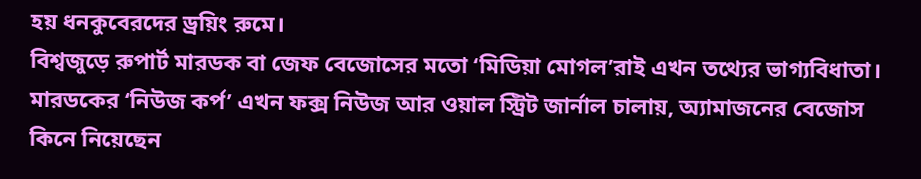হয় ধনকুবেরদের ড্রয়িং রুমে।
বিশ্বজুড়ে রুপার্ট মারডক বা জেফ বেজোসের মতো ‘মিডিয়া মোগল’রাই এখন তথ্যের ভাগ্যবিধাতা। মারডকের ‘নিউজ কর্প’ এখন ফক্স নিউজ আর ওয়াল স্ট্রিট জার্নাল চালায়, অ্যামাজনের বেজোস কিনে নিয়েছেন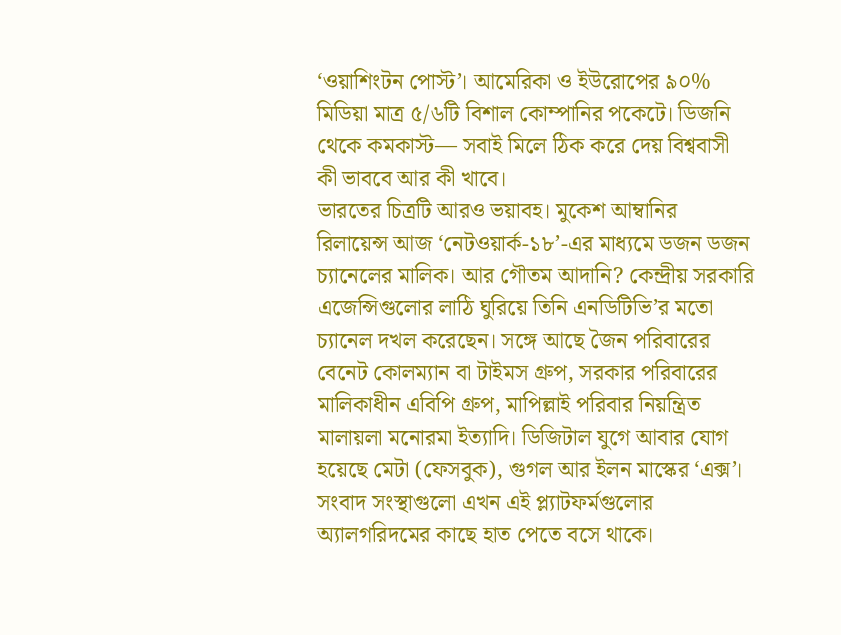‘ওয়াশিংটন পোস্ট’। আমেরিকা ও ইউরোপের ৯০% মিডিয়া মাত্র ৫/৬টি বিশাল কোম্পানির পকেটে। ডিজনি থেকে কমকাস্ট— সবাই মিলে ঠিক করে দেয় বিশ্ববাসী কী ভাববে আর কী খাবে।
ভারতের চিত্রটি আরও ভয়াবহ। মুকেশ আম্বানির রিলায়েন্স আজ ‘নেটওয়ার্ক-১৮’-এর মাধ্যমে ডজন ডজন চ্যানেলের মালিক। আর গৌতম আদানি? কেন্দ্রীয় সরকারি এজেন্সিগুলোর লাঠি ঘুরিয়ে তিনি এনডিটিভি’র মতো চ্যানেল দখল করেছেন। সঙ্গে আছে জৈন পরিবারের বেনেট কোলম্যান বা টাইমস গ্রুপ, সরকার পরিবারের মালিকাধীন এবিপি গ্রুপ, মাপিল্লাই পরিবার নিয়ন্ত্রিত মালায়লা মনোরমা ইত্যাদি। ডিজিটাল যুগে আবার যোগ হয়েছে মেটা (ফেসবুক), গুগল আর ইলন মাস্কের ‘এক্স’। সংবাদ সংস্থাগুলো এখন এই প্ল্যাটফর্মগুলোর অ্যালগরিদমের কাছে হাত পেতে বসে থাকে।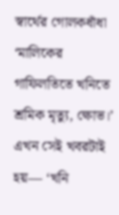স্বার্থের গোলকধাঁধা
‘মালিকের গাফিলতিতে খনিতে শ্রমিক মৃত্যু, ক্ষোভ।’ এখন সেই খবরটাই হয়— ‘খনি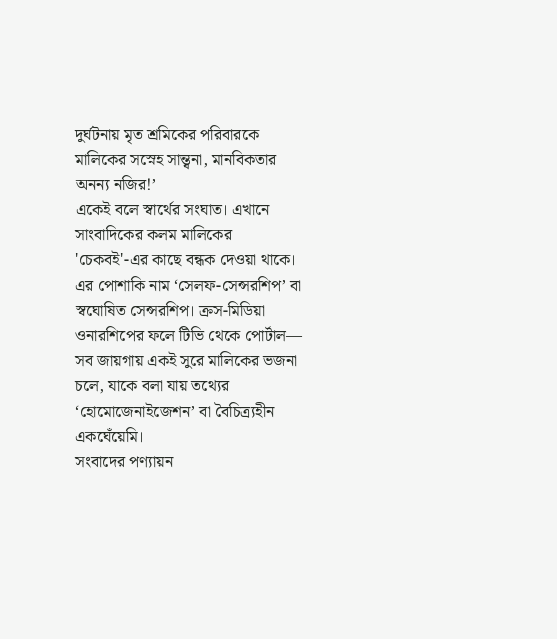দুর্ঘটনায় মৃত শ্রমিকের পরিবারকে মালিকের সস্নেহ সান্ত্বনা, মানবিকতার অনন্য নজির!’
একেই বলে স্বার্থের সংঘাত। এখানে সাংবাদিকের কলম মালিকের 'চেকবই'-এর কাছে বন্ধক দেওয়া থাকে। এর পোশাকি নাম ‘সেলফ-সেন্সরশিপ’ বা স্বঘোষিত সেন্সরশিপ। ক্রস-মিডিয়া ওনারশিপের ফলে টিভি থেকে পোর্টাল— সব জায়গায় একই সুরে মালিকের ভজনা চলে, যাকে বলা যায় তথ্যের ‘হোমোজেনাইজেশন’ বা বৈচিত্র্যহীন একঘেঁয়েমি।
সংবাদের পণ্যায়ন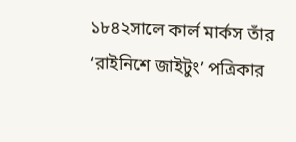১৮৪২সালে কার্ল মার্কস তাঁর ‘রাইনিশে জাইটুং’ পত্রিকার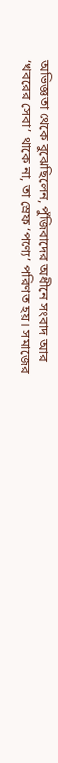অভিজ্ঞতা থেকে বুঝেছিলেন, পুঁজিবাদের অধীনে সংবাদ আর ‘খবরের সেবা’ থাকে না, তা স্রেফ ‘পণ্যে’ পরিণত হয়। সমাজের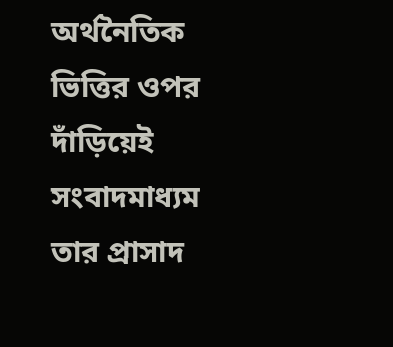অর্থনৈতিক ভিত্তির ওপর দাঁড়িয়েই সংবাদমাধ্যম তার প্রাসাদ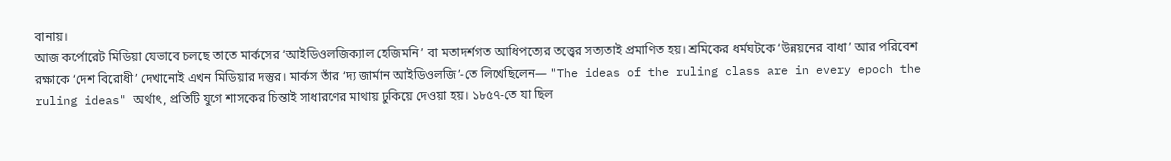বানায়।
আজ কর্পোরেট মিডিয়া যেভাবে চলছে তাতে মার্কসের ‘আইডিওলজিক্যাল হেজিমনি’ বা মতাদর্শগত আধিপত্যের তত্ত্বের সত্যতাই প্রমাণিত হয়। শ্রমিকের ধর্মঘটকে ‘উন্নয়নের বাধা’ আর পরিবেশ রক্ষাকে ‘দেশ বিরোধী’ দেখানোই এখন মিডিয়ার দস্তুর। মার্কস তাঁর ‘দ্য জার্মান আইডিওলজি’-তে লিখেছিলেন— "The ideas of the ruling class are in every epoch the ruling ideas" অর্থাৎ, প্রতিটি যুগে শাসকের চিন্তাই সাধারণের মাথায় ঢুকিয়ে দেওয়া হয়। ১৮৫৭-তে যা ছিল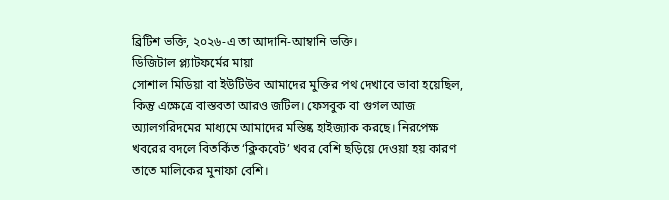ব্রিটিশ ভক্তি, ২০২৬-এ তা আদানি-আম্বানি ভক্তি।
ডিজিটাল প্ল্যাটফর্মের মায়া
সোশাল মিডিয়া বা ইউটিউব আমাদের মুক্তির পথ দেখাবে ভাবা হয়েছিল, কিন্তু এক্ষেত্রে বাস্তবতা আরও জটিল। ফেসবুক বা গুগল আজ অ্যালগরিদমের মাধ্যমে আমাদের মস্তিষ্ক হাইজ্যাক করছে। নিরপেক্ষ খবরের বদলে বিতর্কিত ‘ক্লিকবেট’ খবর বেশি ছড়িয়ে দেওয়া হয় কারণ তাতে মালিকের মুনাফা বেশি।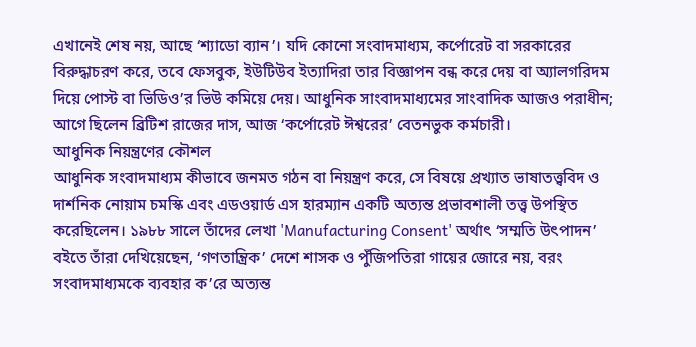এখানেই শেষ নয়, আছে ‘শ্যাডো ব্যান’। যদি কোনো সংবাদমাধ্যম, কর্পোরেট বা সরকারের বিরুদ্ধাচরণ করে, তবে ফেসবুক, ইউটিউব ইত্যাদিরা তার বিজ্ঞাপন বন্ধ করে দেয় বা অ্যালগরিদম দিয়ে পোস্ট বা ভিডিও’র ভিউ কমিয়ে দেয়। আধুনিক সাংবাদমাধ্যমের সাংবাদিক আজও পরাধীন; আগে ছিলেন ব্রিটিশ রাজের দাস, আজ ‘কর্পোরেট ঈশ্বরের’ বেতনভুক কর্মচারী।
আধুনিক নিয়ন্ত্রণের কৌশল
আধুনিক সংবাদমাধ্যম কীভাবে জনমত গঠন বা নিয়ন্ত্রণ করে, সে বিষয়ে প্রখ্যাত ভাষাতত্ত্ববিদ ও দার্শনিক নোয়াম চমস্কি এবং এডওয়ার্ড এস হারম্যান একটি অত্যন্ত প্রভাবশালী তত্ত্ব উপস্থিত করেছিলেন। ১৯৮৮ সালে তাঁদের লেখা 'Manufacturing Consent' অর্থাৎ ‘সম্মতি উৎপাদন’ বইতে তাঁরা দেখিয়েছেন, ‘গণতান্ত্রিক’ দেশে শাসক ও পুঁজিপতিরা গায়ের জোরে নয়, বরং সংবাদমাধ্যমকে ব্যবহার ক’রে অত্যন্ত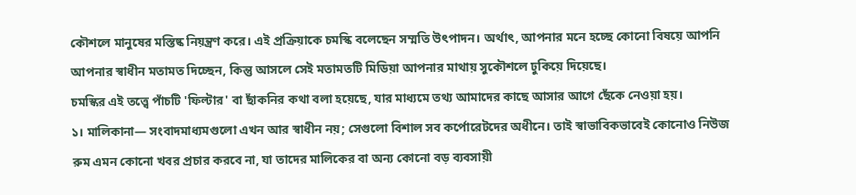কৌশলে মানুষের মস্তিষ্ক নিয়ন্ত্রণ করে। এই প্রক্রিয়াকে চমস্কি বলেছেন সম্মতি উৎপাদন। অর্থাৎ, আপনার মনে হচ্ছে কোনো বিষয়ে আপনি আপনার স্বাধীন মতামত দিচ্ছেন, কিন্তু আসলে সেই মতামতটি মিডিয়া আপনার মাথায় সুকৌশলে ঢুকিয়ে দিয়েছে।
চমস্কির এই তত্ত্বে পাঁচটি 'ফিল্টার' বা ছাঁকনির কথা বলা হয়েছে, যার মাধ্যমে তথ্য আমাদের কাছে আসার আগে ছেঁকে নেওয়া হয়।
১। মালিকানা— সংবাদমাধ্যমগুলো এখন আর স্বাধীন নয়; সেগুলো বিশাল সব কর্পোরেটদের অধীনে। তাই স্বাভাবিকভাবেই কোনোও নিউজ রুম এমন কোনো খবর প্রচার করবে না, যা তাদের মালিকের বা অন্য কোনো বড় ব্যবসায়ী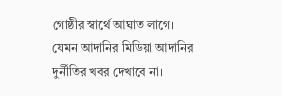গোষ্ঠীর স্বার্থে আঘাত লাগে। যেমন আদানির মিডিয়া আদানির দুর্নীতির খবর দেখাবে না।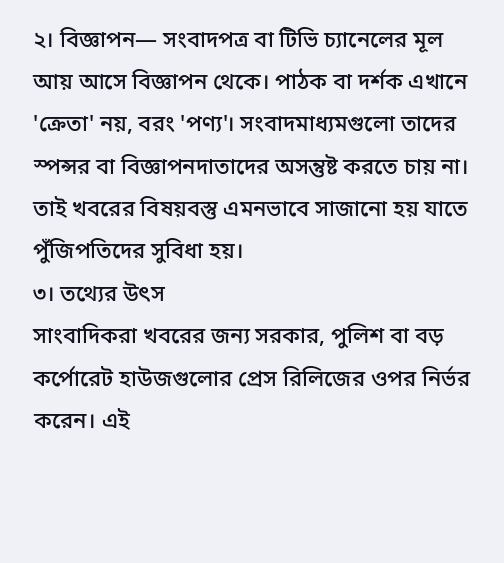২। বিজ্ঞাপন— সংবাদপত্র বা টিভি চ্যানেলের মূল আয় আসে বিজ্ঞাপন থেকে। পাঠক বা দর্শক এখানে 'ক্রেতা' নয়, বরং 'পণ্য'। সংবাদমাধ্যমগুলো তাদের স্পন্সর বা বিজ্ঞাপনদাতাদের অসন্তুষ্ট করতে চায় না। তাই খবরের বিষয়বস্তু এমনভাবে সাজানো হয় যাতে পুঁজিপতিদের সুবিধা হয়।
৩। তথ্যের উৎস
সাংবাদিকরা খবরের জন্য সরকার, পুলিশ বা বড় কর্পোরেট হাউজগুলোর প্রেস রিলিজের ওপর নির্ভর করেন। এই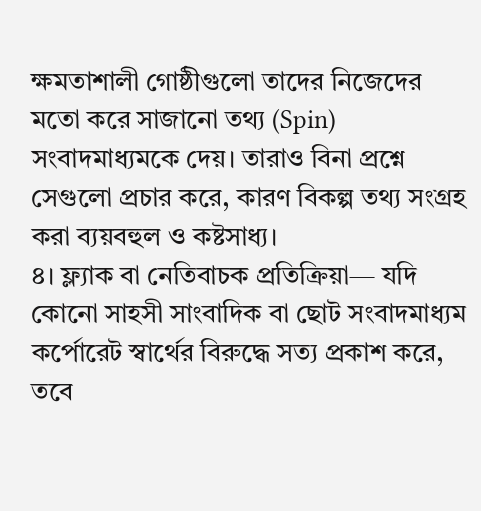ক্ষমতাশালী গোষ্ঠীগুলো তাদের নিজেদের মতো করে সাজানো তথ্য (Spin) সংবাদমাধ্যমকে দেয়। তারাও বিনা প্রশ্নে সেগুলো প্রচার করে, কারণ বিকল্প তথ্য সংগ্রহ করা ব্যয়বহুল ও কষ্টসাধ্য।
৪। ফ্ল্যাক বা নেতিবাচক প্রতিক্রিয়া— যদি কোনো সাহসী সাংবাদিক বা ছোট সংবাদমাধ্যম কর্পোরেট স্বার্থের বিরুদ্ধে সত্য প্রকাশ করে, তবে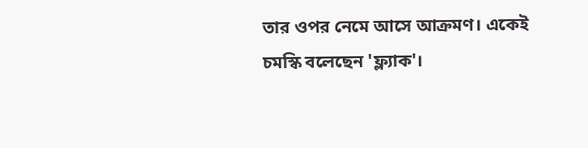তার ওপর নেমে আসে আক্রমণ। একেই চমস্কি বলেছেন 'ফ্ল্যাক'।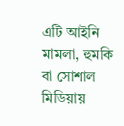এটি আইনি মামলা, হুমকি বা সোশাল মিডিয়ায়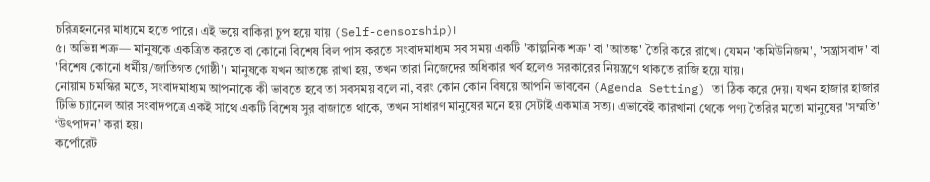চরিত্রহননের মাধ্যমে হতে পারে। এই ভয়ে বাকিরা চুপ হয়ে যায় (Self-censorship)।
৫। অভিন্ন শত্রু— মানুষকে একত্রিত করতে বা কোনো বিশেষ বিল পাস করতে সংবাদমাধ্যম সব সময় একটি 'কাল্পনিক শত্রু' বা 'আতঙ্ক' তৈরি করে রাখে। যেমন 'কমিউনিজম', 'সন্ত্রাসবাদ' বা 'বিশেষ কোনো ধর্মীয়/জাতিগত গোষ্ঠী'। মানুষকে যখন আতঙ্কে রাখা হয়, তখন তারা নিজেদের অধিকার খর্ব হলেও সরকারের নিয়ন্ত্রণে থাকতে রাজি হয়ে যায়।
নোয়াম চমস্কির মতে, সংবাদমাধ্যম আপনাকে কী ভাবতে হবে তা সবসময় বলে না, বরং কোন কোন বিষয়ে আপনি ভাববেন (Agenda Setting) তা ঠিক করে দেয়। যখন হাজার হাজার টিভি চ্যানেল আর সংবাদপত্রে একই সাথে একটি বিশেষ সুর বাজাতে থাকে, তখন সাধারণ মানুষের মনে হয় সেটাই একমাত্র সত্য। এভাবেই কারখানা থেকে পণ্য তৈরির মতো মানুষের 'সম্মতি' ‘উৎপাদন’ করা হয়।
কর্পোরেট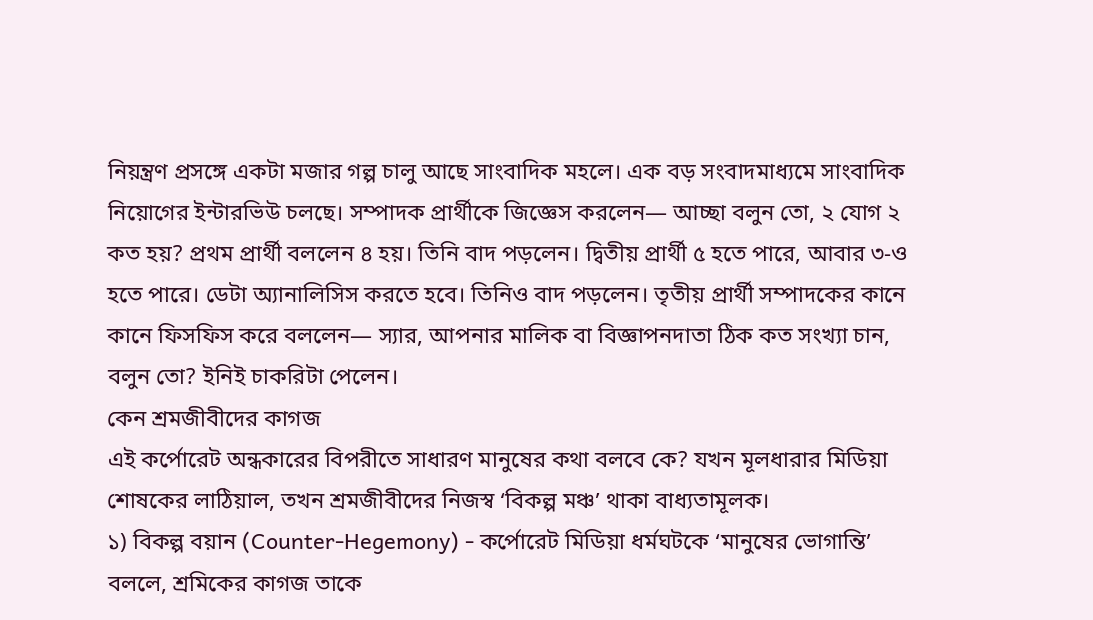নিয়ন্ত্রণ প্রসঙ্গে একটা মজার গল্প চালু আছে সাংবাদিক মহলে। এক বড় সংবাদমাধ্যমে সাংবাদিক নিয়োগের ইন্টারভিউ চলছে। সম্পাদক প্রার্থীকে জিজ্ঞেস করলেন— আচ্ছা বলুন তো, ২ যোগ ২ কত হয়? প্রথম প্রার্থী বললেন ৪ হয়। তিনি বাদ পড়লেন। দ্বিতীয় প্রার্থী ৫ হতে পারে, আবার ৩-ও হতে পারে। ডেটা অ্যানালিসিস করতে হবে। তিনিও বাদ পড়লেন। তৃতীয় প্রার্থী সম্পাদকের কানে কানে ফিসফিস করে বললেন— স্যার, আপনার মালিক বা বিজ্ঞাপনদাতা ঠিক কত সংখ্যা চান, বলুন তো? ইনিই চাকরিটা পেলেন।
কেন শ্রমজীবীদের কাগজ
এই কর্পোরেট অন্ধকারের বিপরীতে সাধারণ মানুষের কথা বলবে কে? যখন মূলধারার মিডিয়া শোষকের লাঠিয়াল, তখন শ্রমজীবীদের নিজস্ব ‘বিকল্প মঞ্চ’ থাকা বাধ্যতামূলক।
১) বিকল্প বয়ান (Counter-Hegemony) - কর্পোরেট মিডিয়া ধর্মঘটকে ‘মানুষের ভোগান্তি’ বললে, শ্রমিকের কাগজ তাকে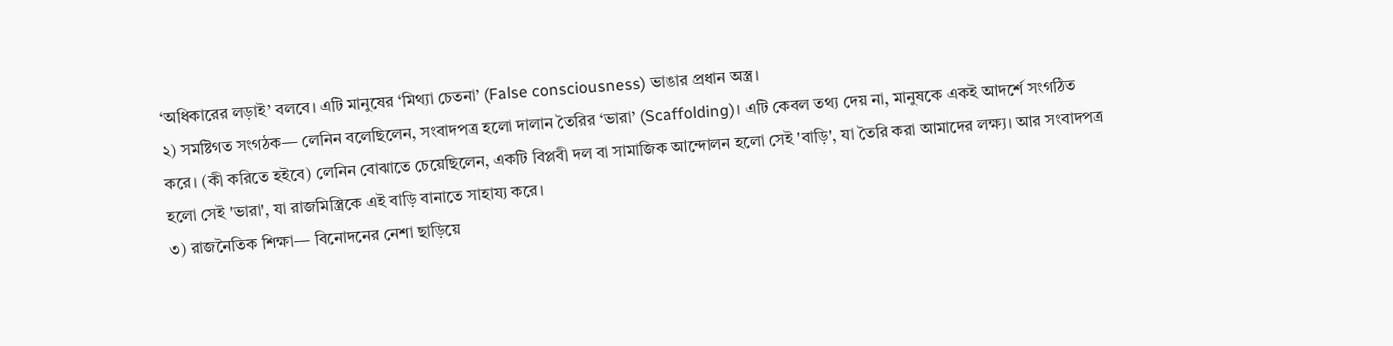‘অধিকারের লড়াই’ বলবে। এটি মানুষের ‘মিথ্যা চেতনা’ (False consciousness) ভাঙার প্রধান অস্ত্র।
২) সমষ্টিগত সংগঠক— লেনিন বলেছিলেন, সংবাদপত্র হলো দালান তৈরির ‘ভারা’ (Scaffolding)। এটি কেবল তথ্য দেয় না, মানুষকে একই আদর্শে সংগঠিত করে। (কী করিতে হইবে) লেনিন বোঝাতে চেয়েছিলেন, একটি বিপ্লবী দল বা সামাজিক আন্দোলন হলো সেই 'বাড়ি', যা তৈরি করা আমাদের লক্ষ্য। আর সংবাদপত্র হলো সেই 'ভারা', যা রাজমিস্ত্রিকে এই বাড়ি বানাতে সাহায্য করে।
৩) রাজনৈতিক শিক্ষা— বিনোদনের নেশা ছাড়িয়ে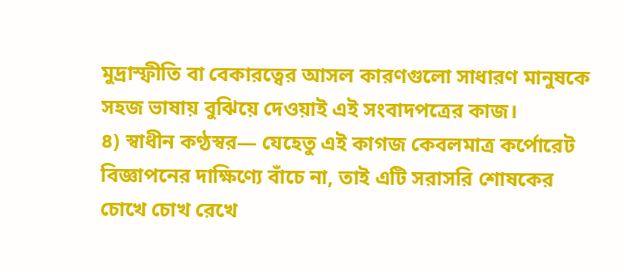মুদ্রাস্ফীতি বা বেকারত্বের আসল কারণগুলো সাধারণ মানুষকে সহজ ভাষায় বুঝিয়ে দেওয়াই এই সংবাদপত্রের কাজ।
৪) স্বাধীন কণ্ঠস্বর— যেহেতু এই কাগজ কেবলমাত্র কর্পোরেট বিজ্ঞাপনের দাক্ষিণ্যে বাঁচে না, তাই এটি সরাসরি শোষকের চোখে চোখ রেখে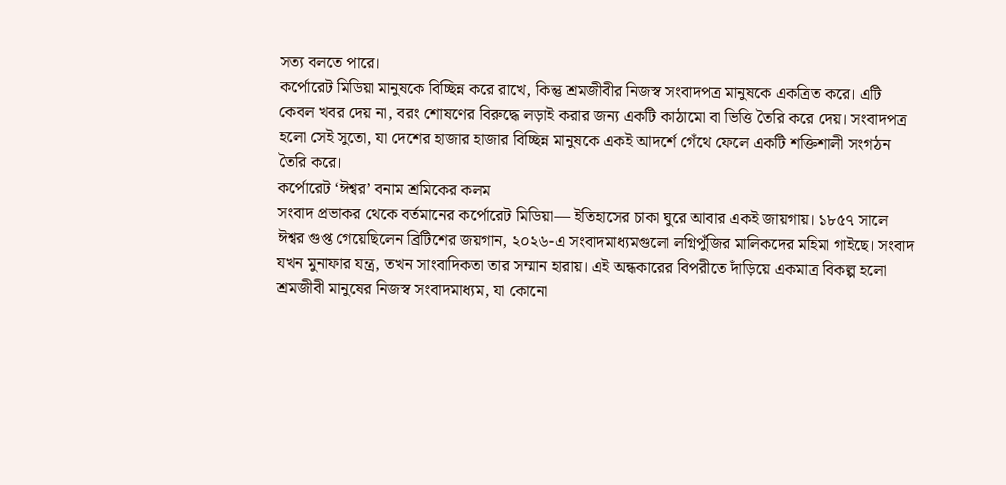সত্য বলতে পারে।
কর্পোরেট মিডিয়া মানুষকে বিচ্ছিন্ন করে রাখে, কিন্তু শ্রমজীবীর নিজস্ব সংবাদপত্র মানুষকে একত্রিত করে। এটি কেবল খবর দেয় না, বরং শোষণের বিরুদ্ধে লড়াই করার জন্য একটি কাঠামো বা ভিত্তি তৈরি করে দেয়। সংবাদপত্র হলো সেই সুতো, যা দেশের হাজার হাজার বিচ্ছিন্ন মানুষকে একই আদর্শে গেঁথে ফেলে একটি শক্তিশালী সংগঠন তৈরি করে।
কর্পোরেট ‘ঈশ্বর’ বনাম শ্রমিকের কলম
সংবাদ প্রভাকর থেকে বর্তমানের কর্পোরেট মিডিয়া— ইতিহাসের চাকা ঘুরে আবার একই জায়গায়। ১৮৫৭ সালে ঈশ্বর গুপ্ত গেয়েছিলেন ব্রিটিশের জয়গান, ২০২৬-এ সংবাদমাধ্যমগুলো লগ্নিপুঁজির মালিকদের মহিমা গাইছে। সংবাদ যখন মুনাফার যন্ত্র, তখন সাংবাদিকতা তার সম্মান হারায়। এই অন্ধকারের বিপরীতে দাঁড়িয়ে একমাত্র বিকল্প হলো শ্রমজীবী মানুষের নিজস্ব সংবাদমাধ্যম, যা কোনো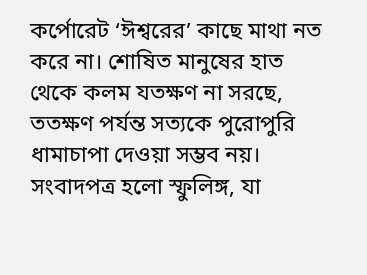কর্পোরেট ‘ঈশ্বরের’ কাছে মাথা নত করে না। শোষিত মানুষের হাত থেকে কলম যতক্ষণ না সরছে, ততক্ষণ পর্যন্ত সত্যকে পুরোপুরি ধামাচাপা দেওয়া সম্ভব নয়। সংবাদপত্র হলো স্ফুলিঙ্গ, যা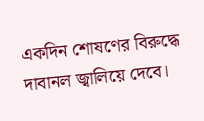একদিন শোষণের বিরুদ্ধে দাবানল জ্বালিয়ে দেবে।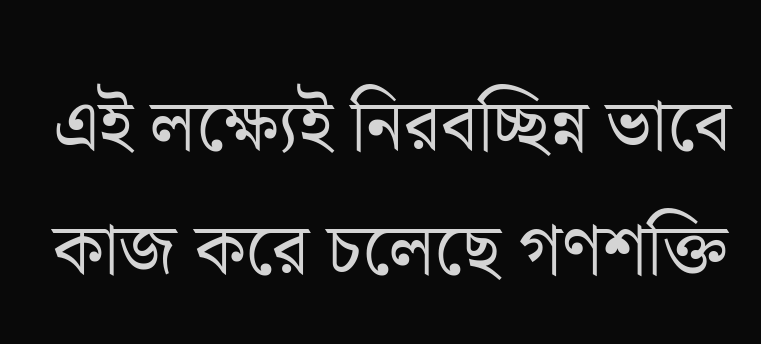এই লক্ষ্যেই নিরবচ্ছিন্ন ভাবে কাজ করে চলেছে গণশক্তি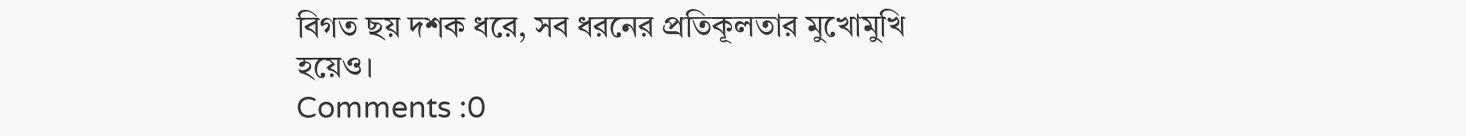বিগত ছয় দশক ধরে, সব ধরনের প্রতিকূলতার মুখোমুখি হয়েও।
Comments :0